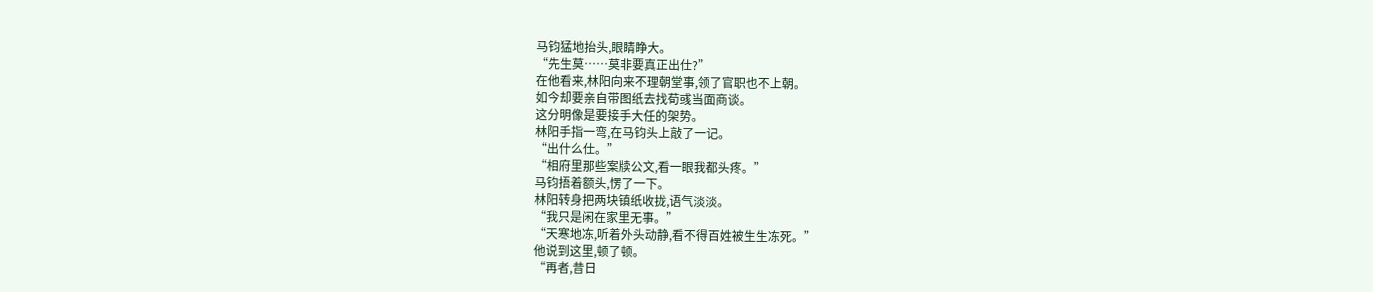马钧猛地抬头,眼睛睁大。
“先生莫……莫非要真正出仕?”
在他看来,林阳向来不理朝堂事,领了官职也不上朝。
如今却要亲自带图纸去找荀彧当面商谈。
这分明像是要接手大任的架势。
林阳手指一弯,在马钧头上敲了一记。
“出什么仕。”
“相府里那些案牍公文,看一眼我都头疼。”
马钧捂着额头,愣了一下。
林阳转身把两块镇纸收拢,语气淡淡。
“我只是闲在家里无事。”
“天寒地冻,听着外头动静,看不得百姓被生生冻死。”
他说到这里,顿了顿。
“再者,昔日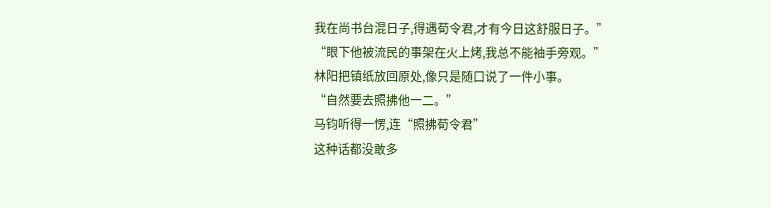我在尚书台混日子,得遇荀令君,才有今日这舒服日子。”
“眼下他被流民的事架在火上烤,我总不能袖手旁观。”
林阳把镇纸放回原处,像只是随口说了一件小事。
“自然要去照拂他一二。”
马钧听得一愣,连“照拂荀令君”
这种话都没敢多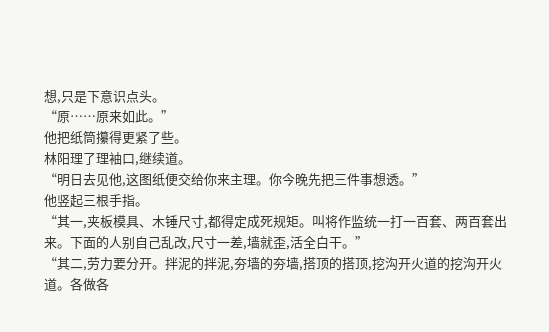想,只是下意识点头。
“原……原来如此。”
他把纸筒攥得更紧了些。
林阳理了理袖口,继续道。
“明日去见他,这图纸便交给你来主理。你今晚先把三件事想透。”
他竖起三根手指。
“其一,夹板模具、木锤尺寸,都得定成死规矩。叫将作监统一打一百套、两百套出来。下面的人别自己乱改,尺寸一差,墙就歪,活全白干。”
“其二,劳力要分开。拌泥的拌泥,夯墙的夯墙,搭顶的搭顶,挖沟开火道的挖沟开火道。各做各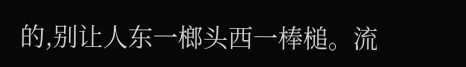的,别让人东一榔头西一棒槌。流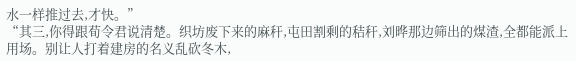水一样推过去,才快。”
“其三,你得跟荀令君说清楚。织坊废下来的麻秆,屯田割剩的秸秆,刘晔那边筛出的煤渣,全都能派上用场。别让人打着建房的名义乱砍冬木,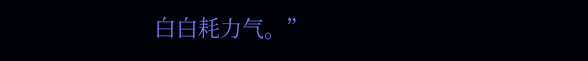白白耗力气。”